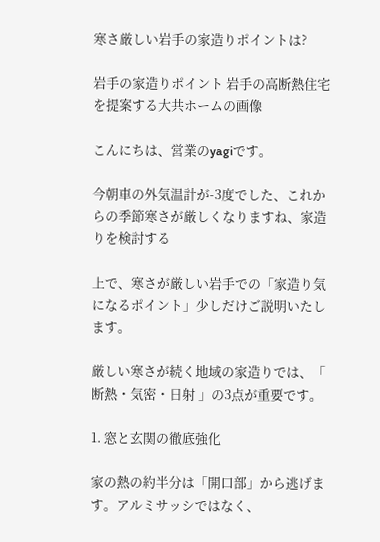寒さ厳しい岩手の家造りポイントは?

岩手の家造りポイント 岩手の高断熱住宅を提案する大共ホームの画像

こんにちは、営業のyagiです。

今朝車の外気温計が-3度でした、これからの季節寒さが厳しくなりますね、家造りを検討する

上で、寒さが厳しい岩手での「家造り気になるポイント」少しだけご説明いたします。

厳しい寒さが続く地域の家造りでは、「 断熱・気密・日射 」の3点が重要です。

1. 窓と玄関の徹底強化

家の熱の約半分は「開口部」から逃げます。アルミサッシではなく、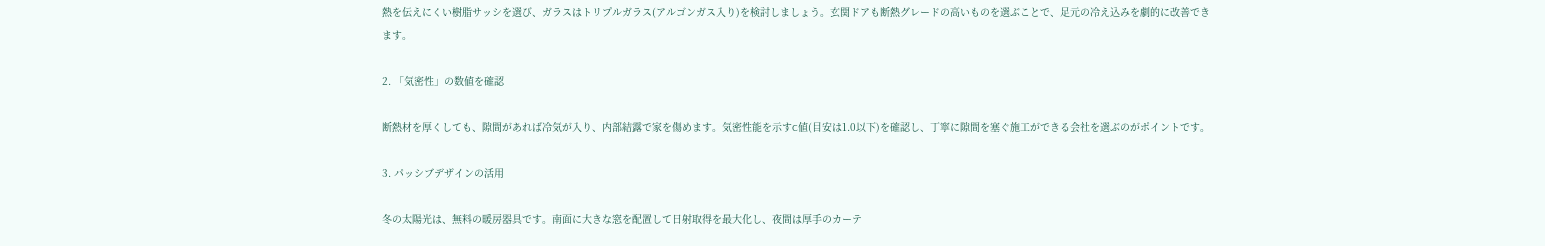熱を伝えにくい樹脂サッシを選び、ガラスはトリプルガラス(アルゴンガス入り)を検討しましょう。玄関ドアも断熱グレードの高いものを選ぶことで、足元の冷え込みを劇的に改善できます。

2. 「気密性」の数値を確認

断熱材を厚くしても、隙間があれば冷気が入り、内部結露で家を傷めます。気密性能を示すC値(目安は1.0以下)を確認し、丁寧に隙間を塞ぐ施工ができる会社を選ぶのがポイントです。

3. パッシブデザインの活用

冬の太陽光は、無料の暖房器具です。南面に大きな窓を配置して日射取得を最大化し、夜間は厚手のカーテ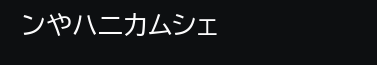ンやハニカムシェ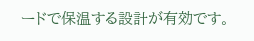ードで保温する設計が有効です。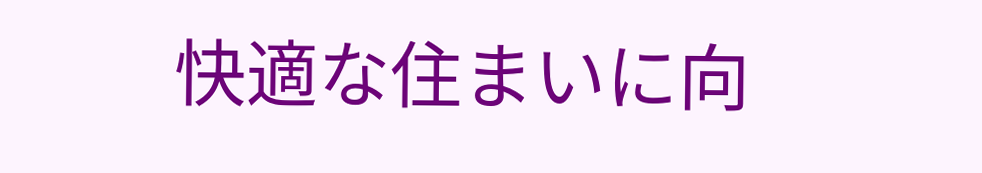快適な住まいに向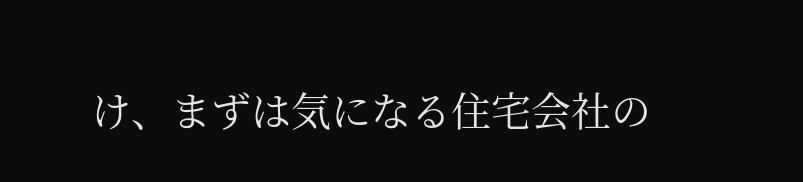け、まずは気になる住宅会社の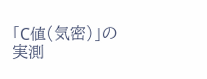「C値(気密)」の実測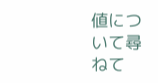値について尋ねて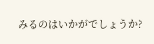みるのはいかがでしょうか?